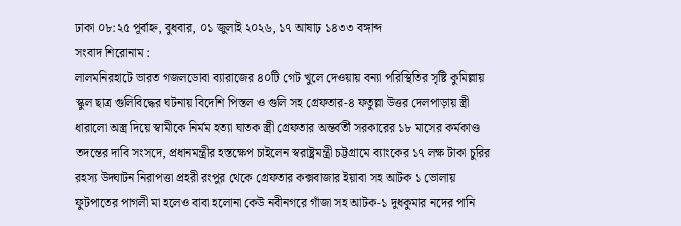ঢাকা ০৮:২৫ পূর্বাহ্ন, বুধবার, ০১ জুলাই ২০২৬, ১৭ আষাঢ় ১৪৩৩ বঙ্গাব্দ
সংবাদ শিরোনাম :
লালমনিরহাটে ভারত গজলডোবা ব্যারাজের ৪০টি গেট খুলে দেওয়ায় বন্যা পরিস্থিতির সৃষ্টি কুমিল্লায় স্কুল ছাত্র গুলিবিদ্ধের ঘটনায় বিদেশি পিস্তল ও গুলি সহ গ্রেফতার-৪ ফতুল্লা উত্তর দেলপাড়ায় স্ত্রী ধারালো অস্ত্র দিয়ে স্বামীকে নির্মম হত্যা ঘাতক স্ত্রী গ্রেফতার অন্তর্বর্তী সরকারের ১৮ মাসের কর্মকাণ্ড তদন্তের দাবি সংসদে, প্রধানমন্ত্রীর হস্তক্ষেপ চাইলেন স্বরাষ্ট্রমন্ত্রী চট্টগ্রামে ব্যাংকের ১৭ লক্ষ টাকা চুরির রহস্য উদ্ঘাটন নিরাপত্তা প্রহরী রংপুর থেকে গ্রেফতার কক্সবাজার ইয়াবা সহ আটক ১ ভোলায় ফুটপাতের পাগলী মা হলেও বাবা হলোনা কেউ নবীনগরে গাঁজা সহ আটক-১ দুধকুমার নদের পানি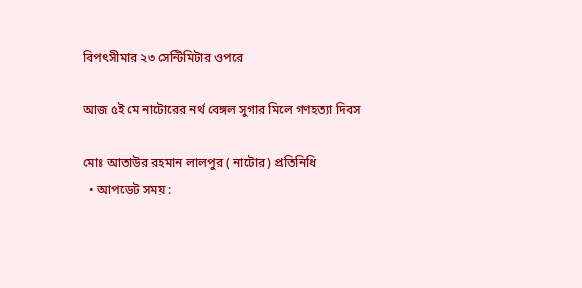বিপৎসীমার ২৩ সেন্টিমিটার ওপরে

আজ ৫ই মে নাটোরের নর্থ বেঙ্গল সুগার মিলে গণহত্যা দিবস

মোঃ আতাউর রহমান লালপুর ( নাটোর) প্রতিনিধি
  • আপডেট সময় :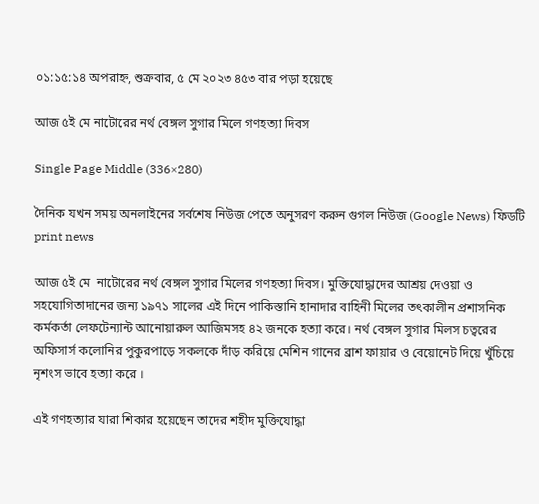০১:১৫:১৪ অপরাহ্ন, শুক্রবার, ৫ মে ২০২৩ ৪৫৩ বার পড়া হয়েছে

আজ ৫ই মে নাটোরের নর্থ বেঙ্গল সুগার মিলে গণহত্যা দিবস

Single Page Middle (336×280)

দৈনিক যখন সময় অনলাইনের সর্বশেষ নিউজ পেতে অনুসরণ করুন গুগল নিউজ (Google News) ফিডটি
print news

আজ ৫ই মে  নাটোরের নর্থ বেঙ্গল সুগার মিলের গণহত্যা দিবস। মুক্তিযোদ্ধাদের আশ্রয় দেওয়া ও সহযোগিতাদানের জন্য ১৯৭১ সালের এই দিনে পাকিস্তানি হানাদার বাহিনী মিলের তৎকালীন প্রশাসনিক কর্মকর্তা লেফটেন্যান্ট আনোয়ারুল আজিমসহ ৪২ জনকে হত্যা করে। নর্থ বেঙ্গল সুগার মিলস চত্বরের অফিসার্স কলোনির পুকুরপাড়ে সকলকে দাঁড় করিয়ে মেশিন গানের ব্রাশ ফায়ার ও বেয়োনেট দিয়ে খুঁচিয়ে নৃশংস ভাবে হত্যা করে ।

এই গণহত্যার যারা শিকার হয়েছেন তাদের শহীদ মুক্তিযোদ্ধা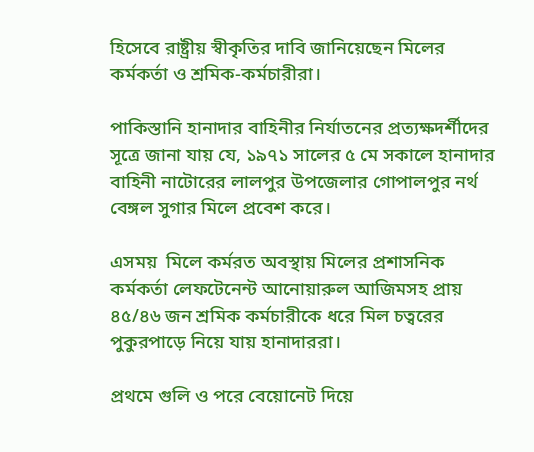হিসেবে রাষ্ট্রীয় স্বীকৃতির দাবি জানিয়েছেন মিলের কর্মকর্তা ও শ্রমিক-কর্মচারীরা।

পাকিস্তানি হানাদার বাহিনীর নির্যাতনের প্রত্যক্ষদর্শীদের সূত্রে জানা যায় যে, ১৯৭১ সালের ৫ মে সকালে হানাদার বাহিনী নাটোরের লালপুর উপজেলার গোপালপুর নর্থ বেঙ্গল সুগার মিলে প্রবেশ করে।

এসময়  মিলে কর্মরত অবস্থায় মিলের প্রশাসনিক কর্মকর্তা লেফটেনেন্ট আনোয়ারুল আজিমসহ প্রায় ৪৫/৪৬ জন শ্রমিক কর্মচারীকে ধরে মিল চত্বরের পুকুরপাড়ে নিয়ে যায় হানাদাররা।

প্রথমে গুলি ও পরে বেয়োনেট দিয়ে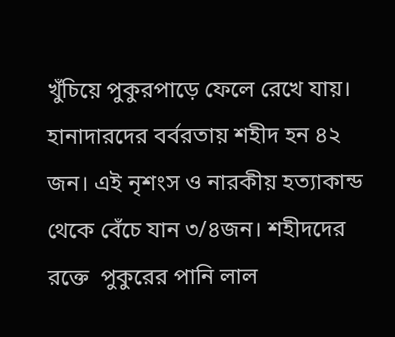খুঁচিয়ে পুকুরপাড়ে ফেলে রেখে যায়। হানাদারদের বর্বরতায় শহীদ হন ৪২ জন। এই নৃশংস ও নারকীয় হত্যাকান্ড থেকে বেঁচে যান ৩/৪জন। শহীদদের রক্তে  পুকুরের পানি লাল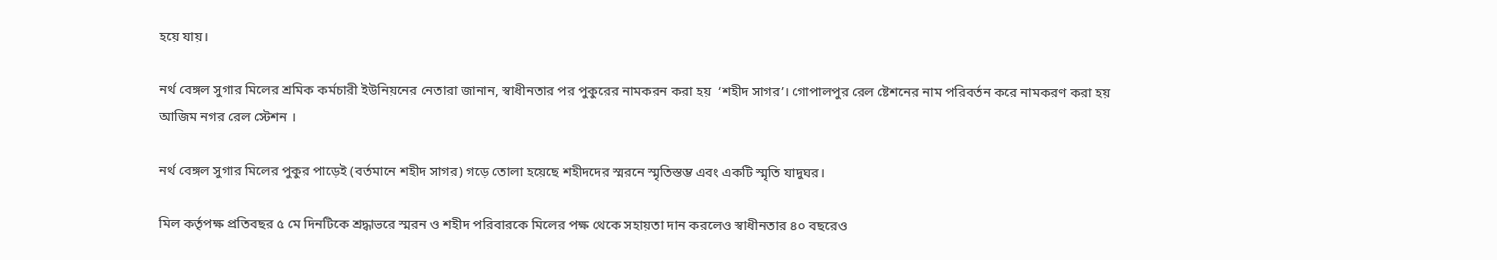হয়ে যায়।

নর্থ বেঙ্গল সুগার মিলের শ্রমিক কর্মচারী ইউনিয়নের নেতারা জানান, স্বাধীনতার পর পুকুরের নামকরন করা হয়  ‘শহীদ সাগর’। গোপালপুর রেল ষ্টেশনের নাম পরিবর্তন করে নামকরণ করা হয় আজিম নগর রেল স্টেশন ।

নর্থ বেঙ্গল সুগার মিলের পুকুর পাড়েই (বর্তমানে শহীদ সাগর) গড়ে তোলা হয়েছে শহীদদের স্মরনে স্মৃতিস্তম্ভ এবং একটি স্মৃতি যাদুঘর।

মিল কর্তৃপক্ষ প্রতিবছর ৫ মে দিনটিকে শ্রদ্ধাভরে স্মরন ও শহীদ পরিবারকে মিলের পক্ষ থেকে সহায়তা দান করলেও স্বাধীনতার ৪০ বছরেও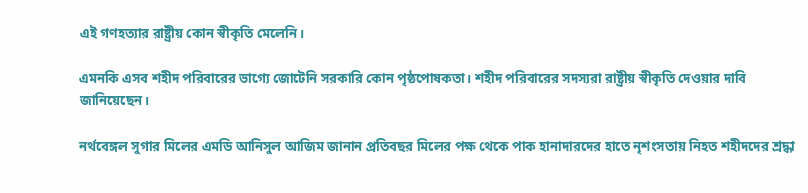এই গণহত্যার রাষ্ট্রীয় কোন স্বীকৃতি মেলেনি।

এমনকি এসব শহীদ পরিবারের ভাগ্যে জোটেনি সরকারি কোন পৃষ্ঠপোষকতা। শহীদ পরিবারের সদস্যরা রাষ্ট্রীয় স্বীকৃতি দেওয়ার দাবি জানিয়েছেন।

নর্থবেঙ্গল সুগার মিলের এমডি আনিসুল আজিম জানান প্রতিবছর মিলের পক্ষ থেকে পাক হানাদারদের হাতে নৃশংসতায় নিহত শহীদদের শ্রদ্ধা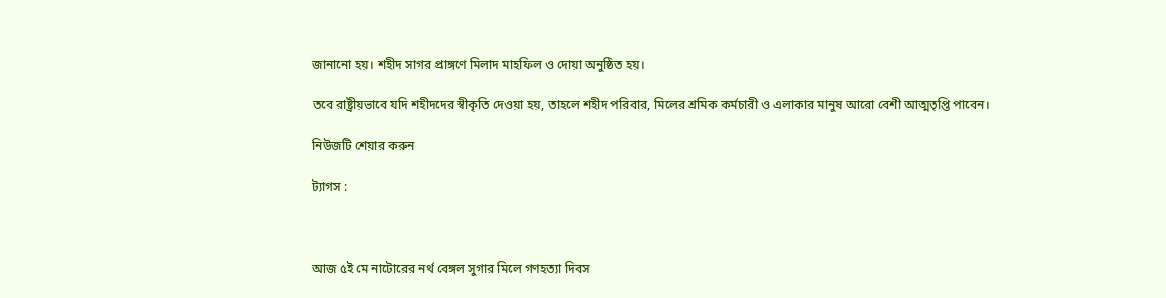জানানো হয়। শহীদ সাগর প্রাঙ্গণে মিলাদ মাহফিল ও দোয়া অনুষ্ঠিত হয়।

তবে রাষ্ট্রীয়ভাবে যদি শহীদদের স্বীকৃতি দেওয়া হয়, তাহলে শহীদ পরিবার, মিলের শ্রমিক কর্মচারী ও এলাকার মানুষ আরো বেশী আত্মতৃপ্তি পাবেন।

নিউজটি শেয়ার করুন

ট্যাগস :



আজ ৫ই মে নাটোরের নর্থ বেঙ্গল সুগার মিলে গণহত্যা দিবস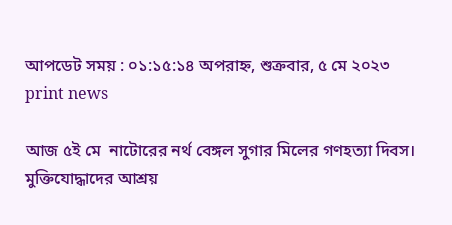আপডেট সময় : ০১:১৫:১৪ অপরাহ্ন, শুক্রবার, ৫ মে ২০২৩
print news

আজ ৫ই মে  নাটোরের নর্থ বেঙ্গল সুগার মিলের গণহত্যা দিবস। মুক্তিযোদ্ধাদের আশ্রয়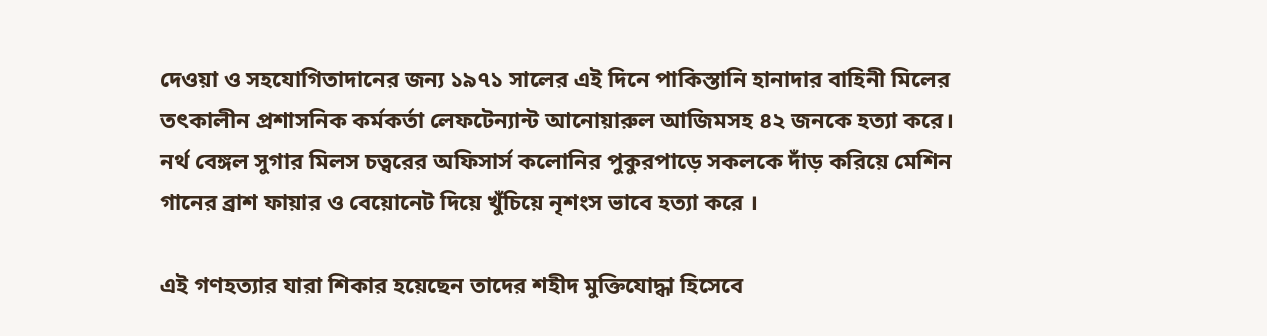দেওয়া ও সহযোগিতাদানের জন্য ১৯৭১ সালের এই দিনে পাকিস্তানি হানাদার বাহিনী মিলের তৎকালীন প্রশাসনিক কর্মকর্তা লেফটেন্যান্ট আনোয়ারুল আজিমসহ ৪২ জনকে হত্যা করে। নর্থ বেঙ্গল সুগার মিলস চত্বরের অফিসার্স কলোনির পুকুরপাড়ে সকলকে দাঁড় করিয়ে মেশিন গানের ব্রাশ ফায়ার ও বেয়োনেট দিয়ে খুঁচিয়ে নৃশংস ভাবে হত্যা করে ।

এই গণহত্যার যারা শিকার হয়েছেন তাদের শহীদ মুক্তিযোদ্ধা হিসেবে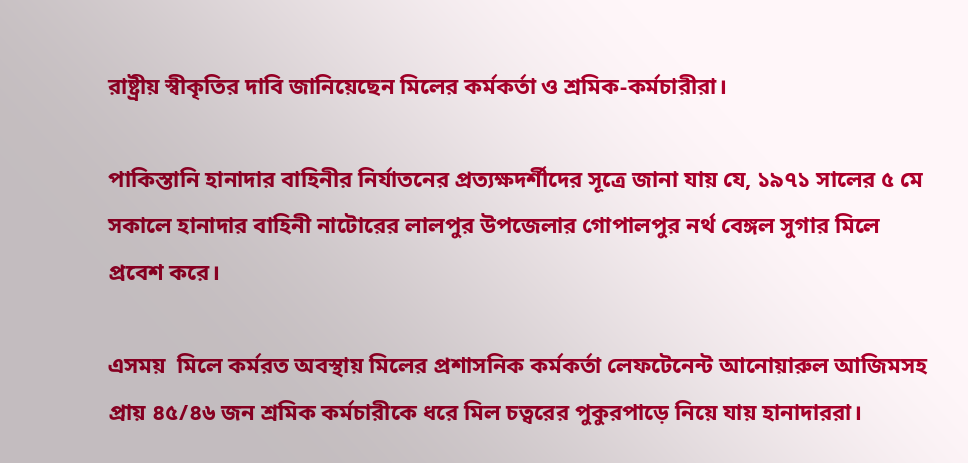রাষ্ট্রীয় স্বীকৃতির দাবি জানিয়েছেন মিলের কর্মকর্তা ও শ্রমিক-কর্মচারীরা।

পাকিস্তানি হানাদার বাহিনীর নির্যাতনের প্রত্যক্ষদর্শীদের সূত্রে জানা যায় যে, ১৯৭১ সালের ৫ মে সকালে হানাদার বাহিনী নাটোরের লালপুর উপজেলার গোপালপুর নর্থ বেঙ্গল সুগার মিলে প্রবেশ করে।

এসময়  মিলে কর্মরত অবস্থায় মিলের প্রশাসনিক কর্মকর্তা লেফটেনেন্ট আনোয়ারুল আজিমসহ প্রায় ৪৫/৪৬ জন শ্রমিক কর্মচারীকে ধরে মিল চত্বরের পুকুরপাড়ে নিয়ে যায় হানাদাররা।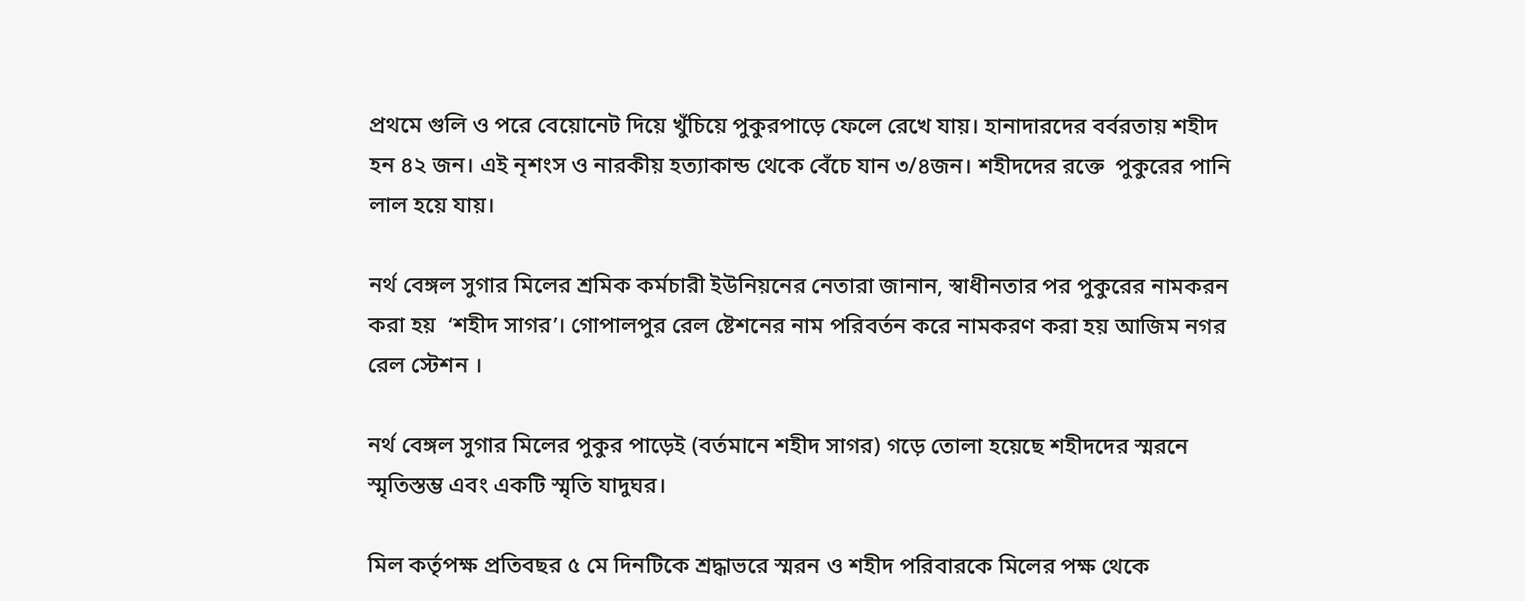প্রথমে গুলি ও পরে বেয়োনেট দিয়ে খুঁচিয়ে পুকুরপাড়ে ফেলে রেখে যায়। হানাদারদের বর্বরতায় শহীদ হন ৪২ জন। এই নৃশংস ও নারকীয় হত্যাকান্ড থেকে বেঁচে যান ৩/৪জন। শহীদদের রক্তে  পুকুরের পানি লাল হয়ে যায়।

নর্থ বেঙ্গল সুগার মিলের শ্রমিক কর্মচারী ইউনিয়নের নেতারা জানান, স্বাধীনতার পর পুকুরের নামকরন করা হয়  ‘শহীদ সাগর’। গোপালপুর রেল ষ্টেশনের নাম পরিবর্তন করে নামকরণ করা হয় আজিম নগর রেল স্টেশন ।

নর্থ বেঙ্গল সুগার মিলের পুকুর পাড়েই (বর্তমানে শহীদ সাগর) গড়ে তোলা হয়েছে শহীদদের স্মরনে স্মৃতিস্তম্ভ এবং একটি স্মৃতি যাদুঘর।

মিল কর্তৃপক্ষ প্রতিবছর ৫ মে দিনটিকে শ্রদ্ধাভরে স্মরন ও শহীদ পরিবারকে মিলের পক্ষ থেকে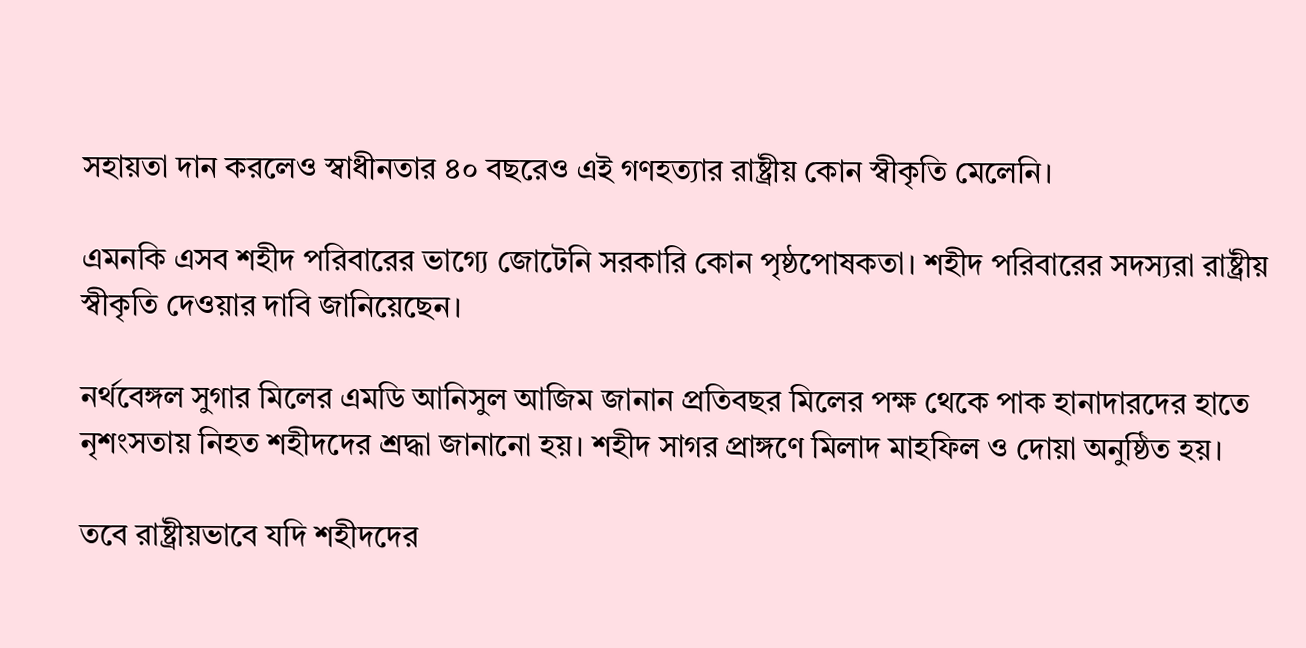সহায়তা দান করলেও স্বাধীনতার ৪০ বছরেও এই গণহত্যার রাষ্ট্রীয় কোন স্বীকৃতি মেলেনি।

এমনকি এসব শহীদ পরিবারের ভাগ্যে জোটেনি সরকারি কোন পৃষ্ঠপোষকতা। শহীদ পরিবারের সদস্যরা রাষ্ট্রীয় স্বীকৃতি দেওয়ার দাবি জানিয়েছেন।

নর্থবেঙ্গল সুগার মিলের এমডি আনিসুল আজিম জানান প্রতিবছর মিলের পক্ষ থেকে পাক হানাদারদের হাতে নৃশংসতায় নিহত শহীদদের শ্রদ্ধা জানানো হয়। শহীদ সাগর প্রাঙ্গণে মিলাদ মাহফিল ও দোয়া অনুষ্ঠিত হয়।

তবে রাষ্ট্রীয়ভাবে যদি শহীদদের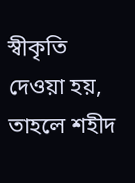স্বীকৃতি দেওয়া হয়, তাহলে শহীদ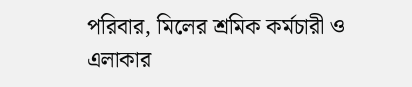পরিবার, মিলের শ্রমিক কর্মচারী ও এলাকার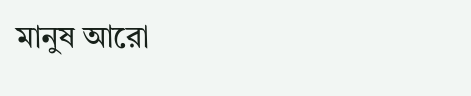মানুষ আরো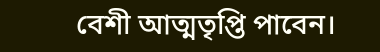বেশী আত্মতৃপ্তি পাবেন।